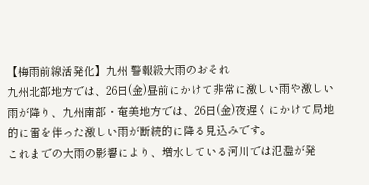【梅雨前線活発化】九州 警報級大雨のおそれ
九州北部地方では、26日(金)昼前にかけて非常に激しい雨や激しい雨が降り、九州南部・奄美地方では、26日(金)夜遅くにかけて局地的に雷を伴った激しい雨が断続的に降る見込みです。
これまでの大雨の影響により、増水している河川では氾濫が発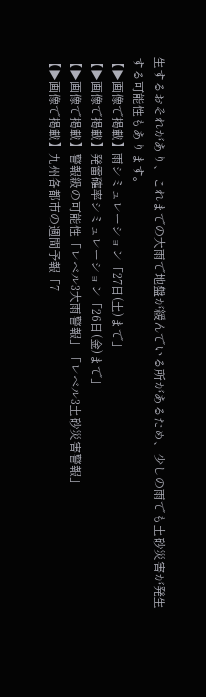生するおそれがあり、これまでの大雨で地盤が緩んでいる所があるため、少しの雨でも土砂災害が発生する可能性もあります。
【▶画像で掲載】雨シミュレーション「27日(土)まで」
【▶画像で掲載】発雷確率シミュレーション「26日(金)まで」
【▶画像で掲載】警報級の可能性「レベル3大雨警報」「レベル3土砂災害警報」
【▶画像で掲載】九州各都市の週間予報「7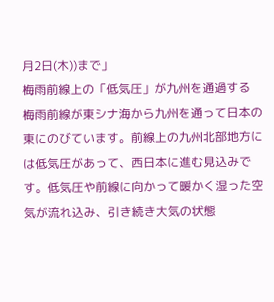月2日(木))まで」
梅雨前線上の「低気圧」が九州を通過する
梅雨前線が東シナ海から九州を通って日本の東にのびています。前線上の九州北部地方には低気圧があって、西日本に進む見込みです。低気圧や前線に向かって暖かく湿った空気が流れ込み、引き続き大気の状態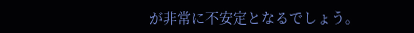が非常に不安定となるでしょう。